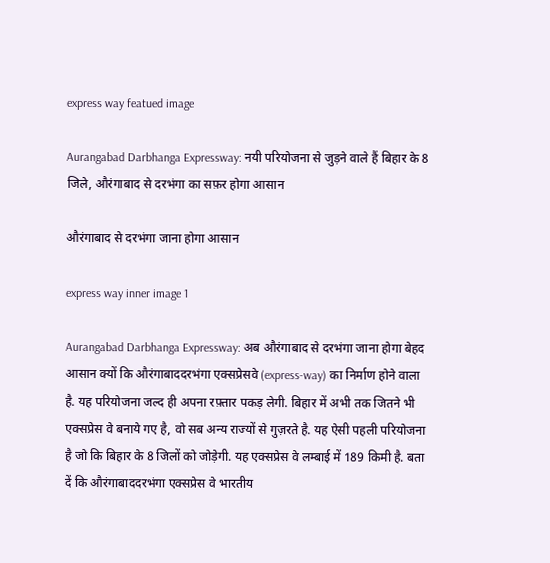express way featued image

Aurangabad Darbhanga Expressway: नयी परियोजना से जुड़ने वाले हैं बिहार के 8 जिले, औरंगाबाद से दरभंगा का सफ़र होगा आसान

औरंगाबाद से दरभंगा जाना होगा आसान

express way inner image 1

Aurangabad Darbhanga Expressway: अब औरंगाबाद से दरभंगा जाना होगा बेहद आसान क्यों कि औरंगाबाददरभंगा एक्सप्रेसवे (express-way) का निर्माण होने वाला है. यह परियोजना जल्द ही अपना रफ़्तार पकड़ लेगी. बिहार में अभी तक जितने भी एक्सप्रेस वे बनाये गए है, वो सब अन्य राज्यों से गुज़रते है. यह ऐसी पहली परियोजना है जो कि बिहार के 8 जिलों को जोड़ेगी. यह एक्सप्रेस वे लम्बाई में 189 किमी है. बता दें कि औरंगाबाददरभंगा एक्सप्रेस वे भारतीय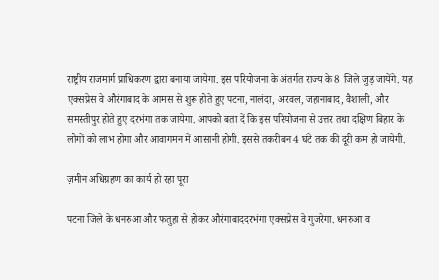राष्ट्रीय राजमार्ग प्राधिकरण द्वारा बनाया जायेगा. इस परियोजना के अंतर्गत राज्य के 8 जिले जुड़ जायेंगे. यह एक्सप्रेस वे औरंगाबाद के आमस से शुरू होते हुए पटना, नालंदा, अरवल, जहानाबाद, वैशाली, और समस्तीपुर होते हुए दरभंगा तक जायेगा. आपको बता दें कि इस परियोजना से उत्तर तथा दक्षिण बिहार के लोगों को लाभ होगा और आवागमन में आसानी होगी. इससे तकरीबन 4 घंटे तक की दूरी कम हो जायेगी.

ज़मीन अधिग्रहण का कार्य हो रहा पूरा

पटना जिले के धनरुआ और फतुहा से होकर औरंगाबाददरभंगा एक्सप्रेस वे गुजरेगा. धनरुआ व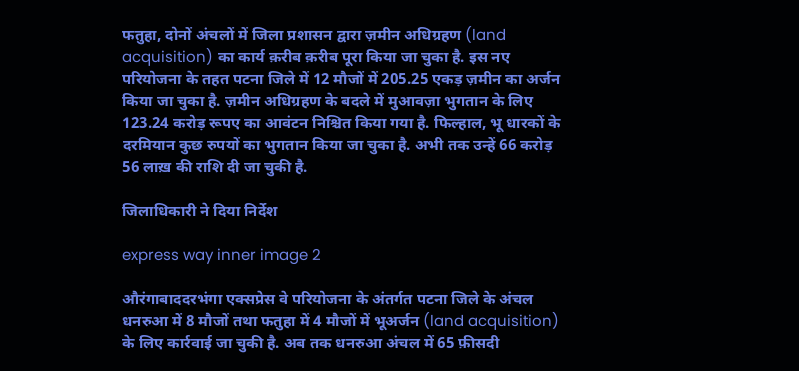फतुहा, दोनों अंचलों में जिला प्रशासन द्वारा ज़मीन अधिग्रहण (land acquisition) का कार्य क़रीब क़रीब पूरा किया जा चुका है. इस नए परियोजना के तहत पटना जिले में 12 मौजों में 205.25 एकड़ ज़मीन का अर्जन किया जा चुका है. ज़मीन अधिग्रहण के बदले में मुआवज़ा भुगतान के लिए 123.24 करोड़ रूपए का आवंटन निश्चित किया गया है. फिल्हाल, भू धारकों के दरमियान कुछ रुपयों का भुगतान किया जा चुका है. अभी तक उन्हें 66 करोड़ 56 लाख़ की राशि दी जा चुकी है.

जिलाधिकारी ने दिया निर्देश

express way inner image 2

औरंगाबाददरभंगा एक्सप्रेस वे परियोजना के अंतर्गत पटना जिले के अंचल धनरुआ में 8 मौजों तथा फतुहा में 4 मौजों में भूअर्जन (land acquisition) के लिए कार्रवाई जा चुकी है. अब तक धनरुआ अंचल में 65 फ़ीसदी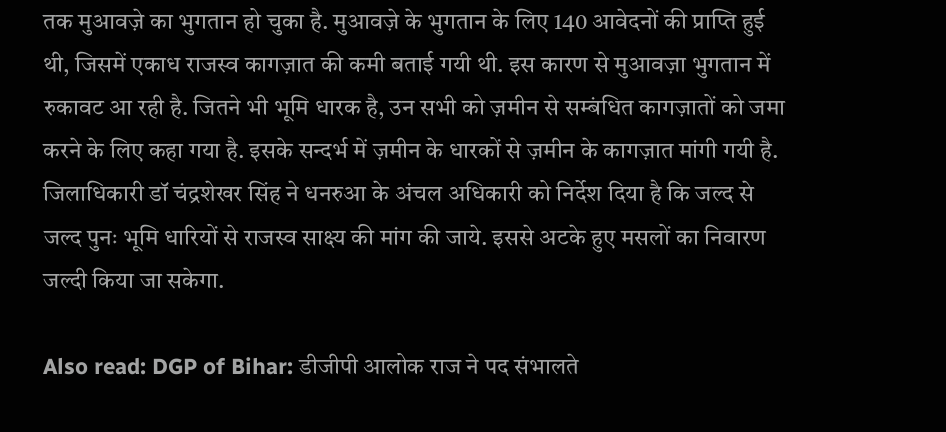तक मुआवज़े का भुगतान हो चुका है. मुआवज़े के भुगतान के लिए 140 आवेदनों की प्राप्ति हुई थी, जिसमें एकाध राजस्व कागज़ात की कमी बताई गयी थी. इस कारण से मुआवज़ा भुगतान में रुकावट आ रही है. जितने भी भूमि धारक है, उन सभी को ज़मीन से सम्बंधित कागज़ातों को जमा करने के लिए कहा गया है. इसके सन्दर्भ में ज़मीन के धारकों से ज़मीन के कागज़ात मांगी गयी है. जिलाधिकारी डॉ चंद्रशेखर सिंह ने धनरुआ के अंचल अधिकारी को निर्देश दिया है कि जल्द से जल्द पुनः भूमि धारियों से राजस्व साक्ष्य की मांग की जाये. इससे अटके हुए मसलों का निवारण जल्दी किया जा सकेगा.

Also read: DGP of Bihar: डीजीपी आलोक राज ने पद संभालते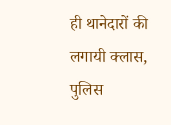ही थानेदारों की लगायी क्लास, पुलिस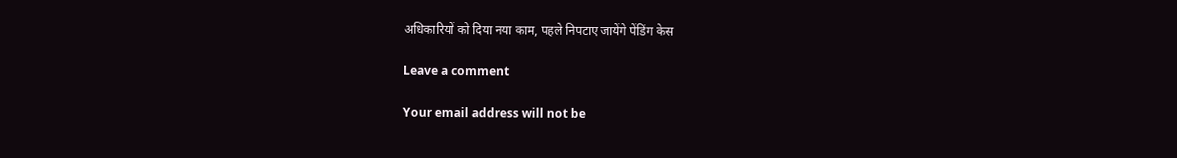अधिकारियों को दिया नया काम, पहले निपटाए जायेंगे पेंडिंग केस

Leave a comment

Your email address will not be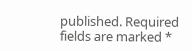published. Required fields are marked *